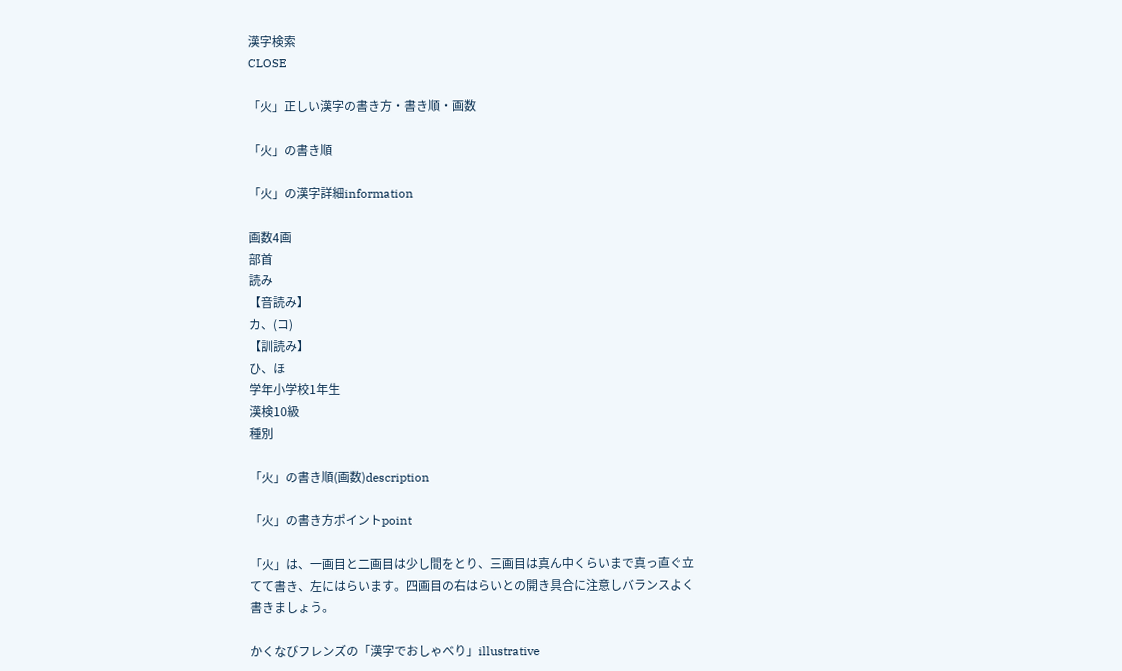漢字検索
CLOSE

「火」正しい漢字の書き方・書き順・画数

「火」の書き順

「火」の漢字詳細information

画数4画
部首
読み
【音読み】
カ、(コ)
【訓読み】
ひ、ほ
学年小学校1年生
漢検10級
種別

「火」の書き順(画数)description

「火」の書き方ポイントpoint

「火」は、一画目と二画目は少し間をとり、三画目は真ん中くらいまで真っ直ぐ立てて書き、左にはらいます。四画目の右はらいとの開き具合に注意しバランスよく書きましょう。

かくなびフレンズの「漢字でおしゃべり」illustrative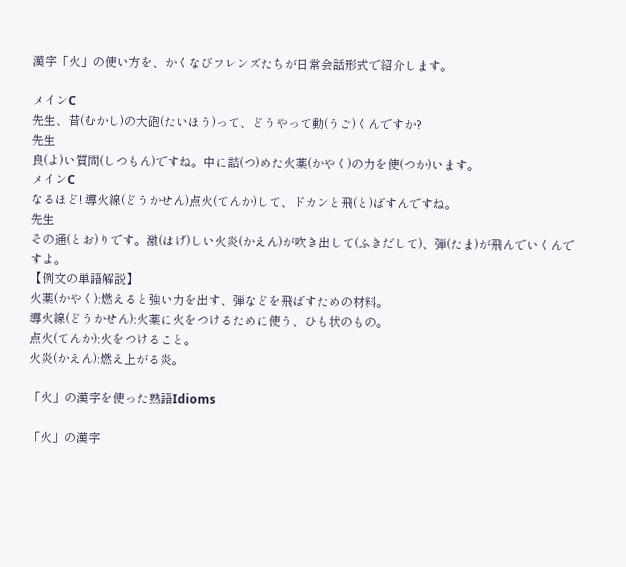漢字「火」の使い方を、かくなびフレンズたちが日常会話形式で紹介します。

メインC
先生、昔(むかし)の大砲(たいほう)って、どうやって動(うご)くんですか?
先生
良(よ)い質問(しつもん)ですね。中に詰(つ)めた火薬(かやく)の力を使(つか)います。
メインC
なるほど! 導火線(どうかせん)点火(てんか)して、ドカンと飛(と)ばすんですね。
先生
その通(とお)りです。激(はげ)しい火炎(かえん)が吹き出して(ふきだして)、弾(たま)が飛んでいくんですよ。
【例文の単語解説】
火薬(かやく):燃えると強い力を出す、弾などを飛ばすための材料。
導火線(どうかせん):火薬に火をつけるために使う、ひも状のもの。
点火(てんか):火をつけること。
火炎(かえん):燃え上がる炎。

「火」の漢字を使った熟語Idioms

「火」の漢字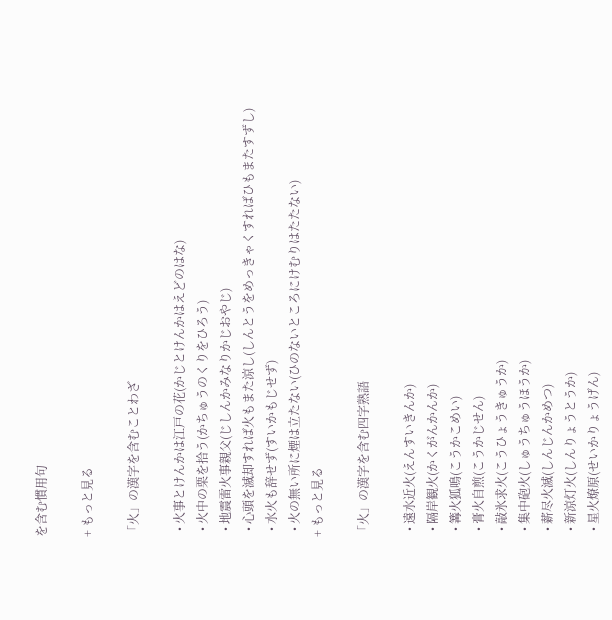を含む慣用句

+ もっと見る

「火」の漢字を含むことわざ

  • 火事とけんかは江戸の花(かじとけんかはえどのはな)
  • 火中の栗を拾う(かちゅうのくりをひろう)
  • 地震雷火事親父(じしんかみなりかじおやじ)
  • 心頭を滅却すれば火もまた涼し(しんとうをめっきゃくすればひもまたすずし)
  • 水火も辞せず(すいかもじせず)
  • 火の無い所に煙は立たない(ひのないところにけむりはたたない)
+ もっと見る

「火」の漢字を含む四字熟語

  • 遠水近火(えんすいきんか)
  • 隔岸観火(かくがんかんか)
  • 篝火狐鳴(こうかこめい)
  • 膏火自煎(こうかじせん)
  • 敲氷求火(こうひょうきゅうか)
  • 集中砲火(しゅうちゅうほうか)
  • 薪尽火滅(しんじんかめつ)
  • 新涼灯火(しんりょうとうか)
  • 星火燎原(せいかりょうげん)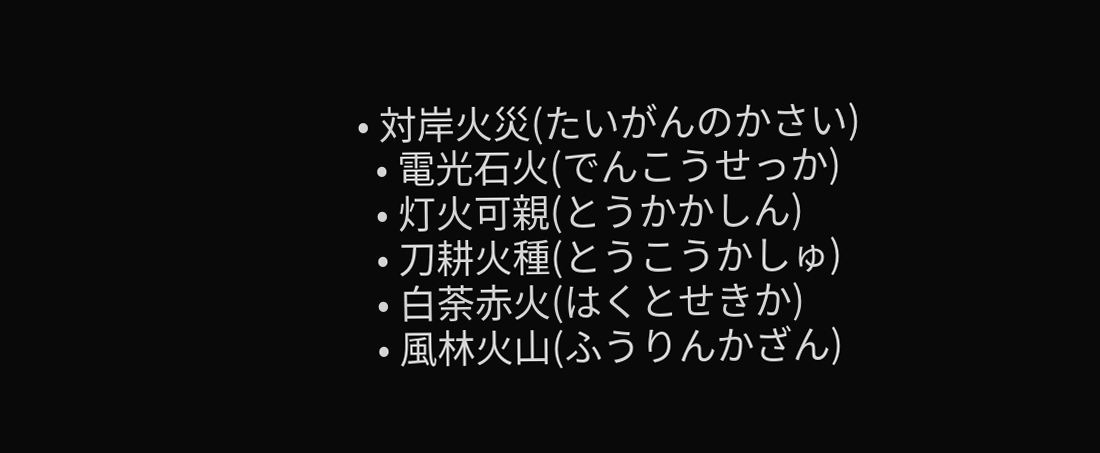• 対岸火災(たいがんのかさい)
  • 電光石火(でんこうせっか)
  • 灯火可親(とうかかしん)
  • 刀耕火種(とうこうかしゅ)
  • 白荼赤火(はくとせきか)
  • 風林火山(ふうりんかざん)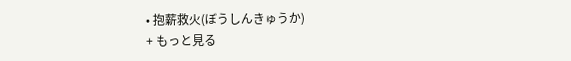• 抱薪救火(ぼうしんきゅうか)
+ もっと見る